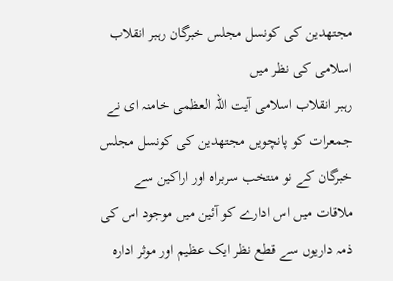مجتھدین کی کونسل مجلس خبرگان رہبر انقلاب اسلامی کی نظر میں
رہبر انقلاب اسلامی آیت اللہ العظمی خامنہ ای نے جمعرات کو پانچویں مجتھدین کی کونسل مجلس خبرگان کے نو منتخب سربراہ اور اراکین سے ملاقات میں اس ادارے کو آئین میں موجود اس کی ذمہ داریوں سے قطع نظر ایک عظیم اور موثر ادارہ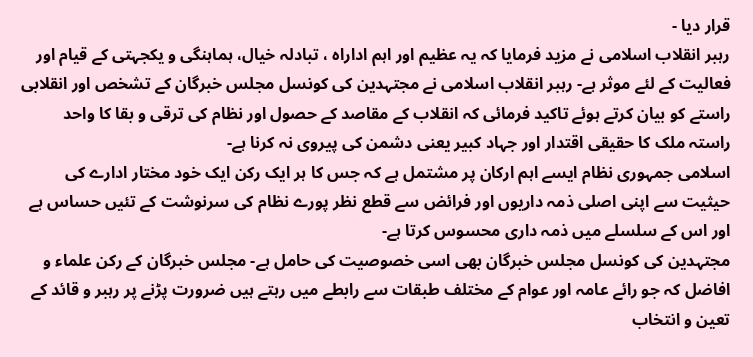قرار دیا -
رہبر انقلاب اسلامی نے مزید فرمایا کہ یہ عظیم اور اہم اداراہ ، تبادلہ خیال، ہماہنگی و یکجہتی کے قیام اور فعالیت کے لئے موثر ہے- رہبر انقلاب اسلامی نے مجتہدین کی کونسل مجلس خبرگان کے تشخص اور انقلابی راستے کو بیان کرتے ہوئے تاکید فرمائی کہ انقلاب کے مقاصد کے حصول اور نظام کی ترقی و بقا کا واحد راستہ ملک کا حقیقی اقتدار اور جہاد کبیر یعنی دشمن کی پیروی نہ کرنا ہے-
اسلامی جمہوری نظام ایسے اہم ارکان پر مشتمل ہے کہ جس کا ہر ایک رکن ایک خود مختار ادارے کی حیثیت سے اپنی اصلی ذمہ داریوں اور فرائض سے قطع نظر پورے نظام کی سرنوشت کے تئیں حساس ہے اور اس کے سلسلے میں ذمہ داری محسوس کرتا ہے-
مجتہدین کی کونسل مجلس خبرگان بھی اسی خصوصیت کی حامل ہے- مجلس خبرگان کے رکن علماء و افاضل کہ جو رائے عامہ اور عوام کے مختلف طبقات سے رابطے میں رہتے ہیں ضرورت پڑنے پر رہبر و قائد کے تعین و انتخاب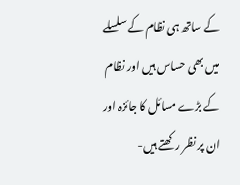کے ساتھ ہی نظام کے سلسلے میں بھی حساس ہیں اور نظام کے بڑے مسائل کا جائزہ اور ان پر نظر رکھتے ہیں-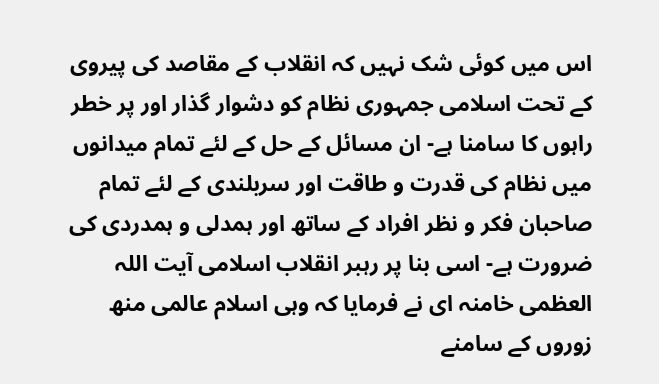اس میں کوئی شک نہیں کہ انقلاب کے مقاصد کی پیروی کے تحت اسلامی جمہوری نظام کو دشوار گذار اور پر خطر راہوں کا سامنا ہے- ان مسائل کے حل کے لئے تمام میدانوں میں نظام کی قدرت و طاقت اور سربلندی کے لئے تمام صاحبان فکر و نظر افراد کے ساتھ اور ہمدلی و ہمدردی کی ضرورت ہے- اسی بنا پر رہبر انقلاب اسلامی آیت اللہ العظمی خامنہ ای نے فرمایا کہ وہی اسلام عالمی منھ زوروں کے سامنے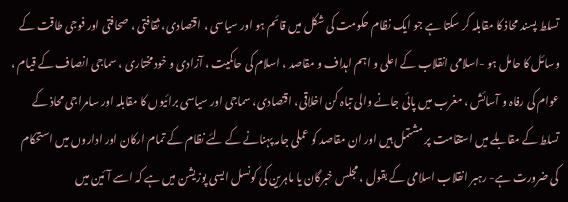تسلط پسند محاذ کا مقابلہ کر سکتا ہے جو ایک نظام حکومت کی شکل میں قائم ہو اور سیاسی ، اقتصادی، ثقافتی ، صحافتی اور فوجی طاقت کے وسائل کا حامل ہو -اسلامی انقلاب کے اعلی و اہم اہداف و مقاصد ، اسلام کی حاکمیت ، آزادی و خودمختاری ، سماجی انصاف کے قیام ، عوام کی رفاہ و آسائش ، مغرب میں پائی جانے والی تباہ کن اخلاقی، اقتصادی، سماجی اور سیاسی برائیوں کا مقابلہ اور سامراجی محاذ کے تسلط کے مقابلے میں استقامت پر مشتمل ہیں اور ان مقاصد کو عملی جامہ پہنانے کے لئے نظام کے تمام ارکان اور اداروں میں استحکام کی ضرورت ہے- رہبر انقلاب اسلامی کے بقول ، مجلس خبرگان یا ماہرین کی کونسل ایسی پوزیشن میں ہے کہ اسے آئین میں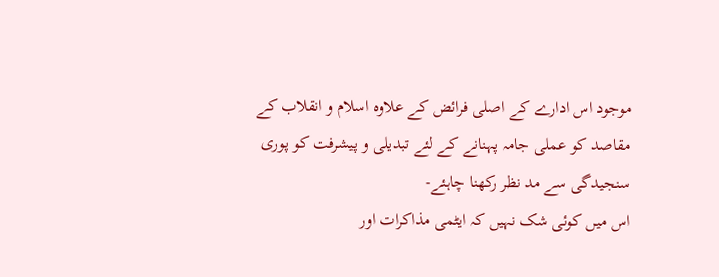موجود اس ادارے کے اصلی فرائض کے علاوہ اسلام و انقلاب کے مقاصد کو عملی جامہ پہنانے کے لئے تبدیلی و پیشرفت کو پوری سنجیدگی سے مد نظر رکھنا چاہئے-
اس میں کوئی شک نہیں کہ ایٹمی مذاکرات اور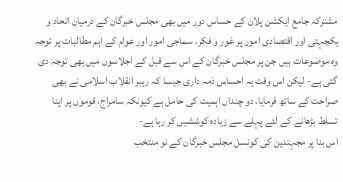مشترکہ جامع ایکشن پلان کے حساس دور میں بھی مجلس خبرگان کے درمیان اتحاد و یکجہتی اور اقتصادی امور پر غور و فکر، سماجی امور اور عوام کے اہم مطالبات پر توجہ وہ موضوعات ہیں جن پر مجلس خبرگان کے اس سے قبل کے اجلاسوں میں بھی توجہ دی گئی ہے- لیکن اس وقت یہ احساس ذمہ داری جیسا کہ رہبر انقلاب اسلامی نے بھی صراحت کے ساتھ فرمایا، دو چنداں اہمیت کی حامل ہے کیونکہ سامراج، قوموں پر اپنا تسلط بڑھانے کے لئے پہلے سے زیادہ کوششیں کر رہا ہے-
اس بنا پر مجہتدین کی کونسل مجلس خبرگان کے نو منتخب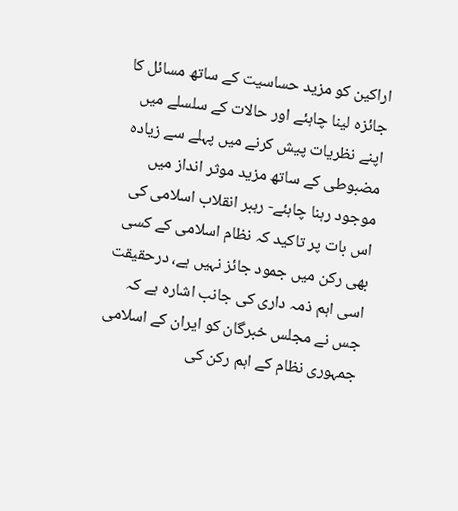اراکین کو مزید حساسیت کے ساتھ مسائل کا جائزہ لینا چاہئے اور حالات کے سلسلے میں اپنے نظریات پیش کرنے میں پہلے سے زیادہ مضبوطی کے ساتھ مزید موثر انداز میں موجود رہنا چاہئے- رہبر انقلاب اسلامی کی اس بات پر تاکید کہ نظام اسلامی کے کسی بھی رکن میں جمود جائز نہیں ہے، درحقیقت اسی اہم ذمہ داری کی جانب اشارہ ہے کہ جس نے مجلس خبرگان کو ایران کے اسلامی جمہوری نظام کے اہم رکن کی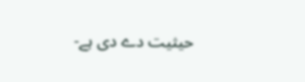حیثیت دے دی ہے-